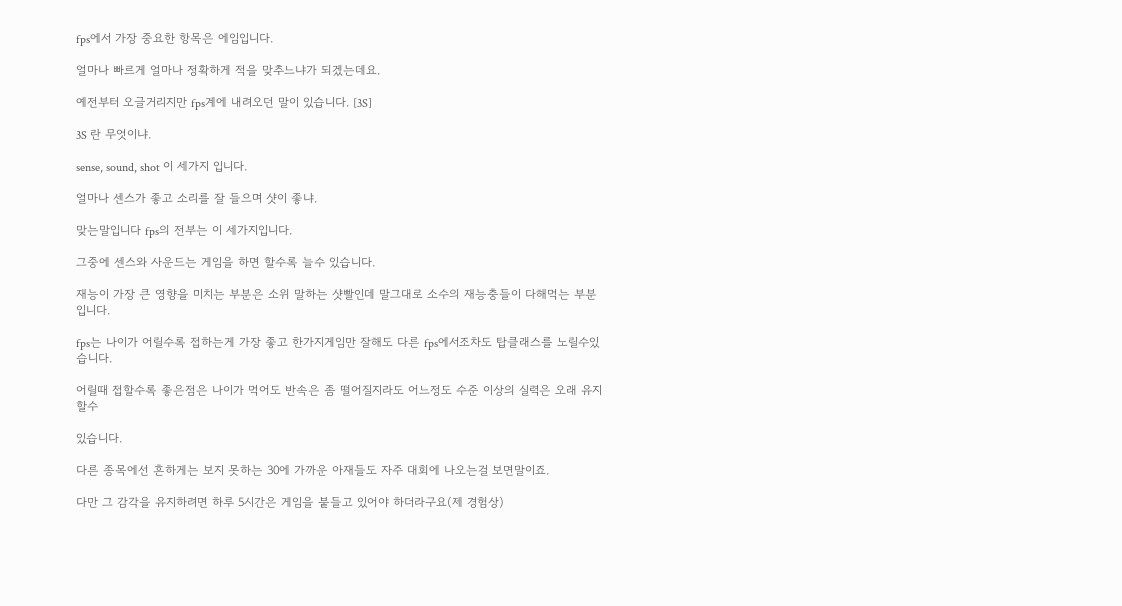fps에서 가장 중요한 항목은 에임입니다.

얼마나 빠르게 얼마나 정확하게 적을 맞추느냐가 되겠는데요.

예전부터 오글거리지만 fps계에 내려오던 말이 있습니다. [3S]

3S 란 무엇이냐.

sense, sound, shot 이 세가지 입니다.

얼마나 센스가 좋고 소리를 잘 들으며 샷이 좋냐.

맞는말입니다 fps의 전부는 이 세가지입니다.

그중에 센스와 사운드는 게임을 하면 할수록 늘수 있습니다.

재능이 가장 큰 영향을 미치는 부분은 소위 말하는 샷빨인데 말그대로 소수의 재능충들이 다해먹는 부분입니다.

fps는 나이가 어릴수록 접하는게 가장 좋고 한가지게임만 잘해도 다른 fps에서조차도 탑클래스를 노릴수있습니다.

어릴때 접할수록 좋은점은 나이가 먹어도 반속은 좀 떨어질지라도 어느정도 수준 이상의 실력은 오래 유지할수

있습니다.

다른 종목에선 흔하게는 보지 못하는 30에 가까운 아재들도 자주 대회에 나오는걸 보면말이죠.

다만 그 감각을 유지하려면 하루 5시간은 게임을 붙들고 있어야 하더라구요(제 경험상)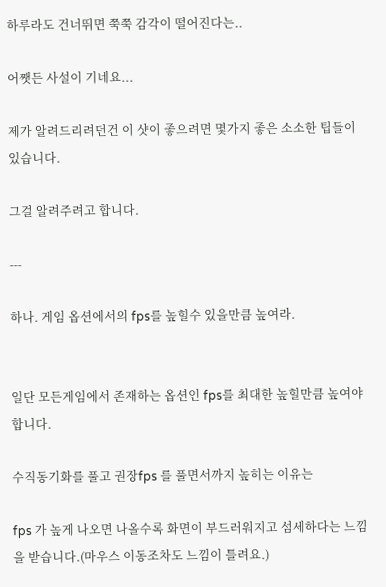하루라도 건너뛰면 쭉쭉 감각이 떨어진다는..

어쨋든 사설이 기네요...

제가 알려드리려던건 이 샷이 좋으려면 몇가지 좋은 소소한 팁들이 있습니다.

그걸 알려주려고 합니다.

---

하나. 게임 옵션에서의 fps를 높힐수 있을만큼 높여라.


일단 모든게임에서 존재하는 옵션인 fps를 최대한 높힐만큼 높여야합니다.

수직동기화를 풀고 권장fps 를 풀면서까지 높히는 이유는

fps 가 높게 나오면 나올수록 화면이 부드러워지고 섬세하다는 느낌을 받습니다.(마우스 이동조차도 느낌이 틀려요.)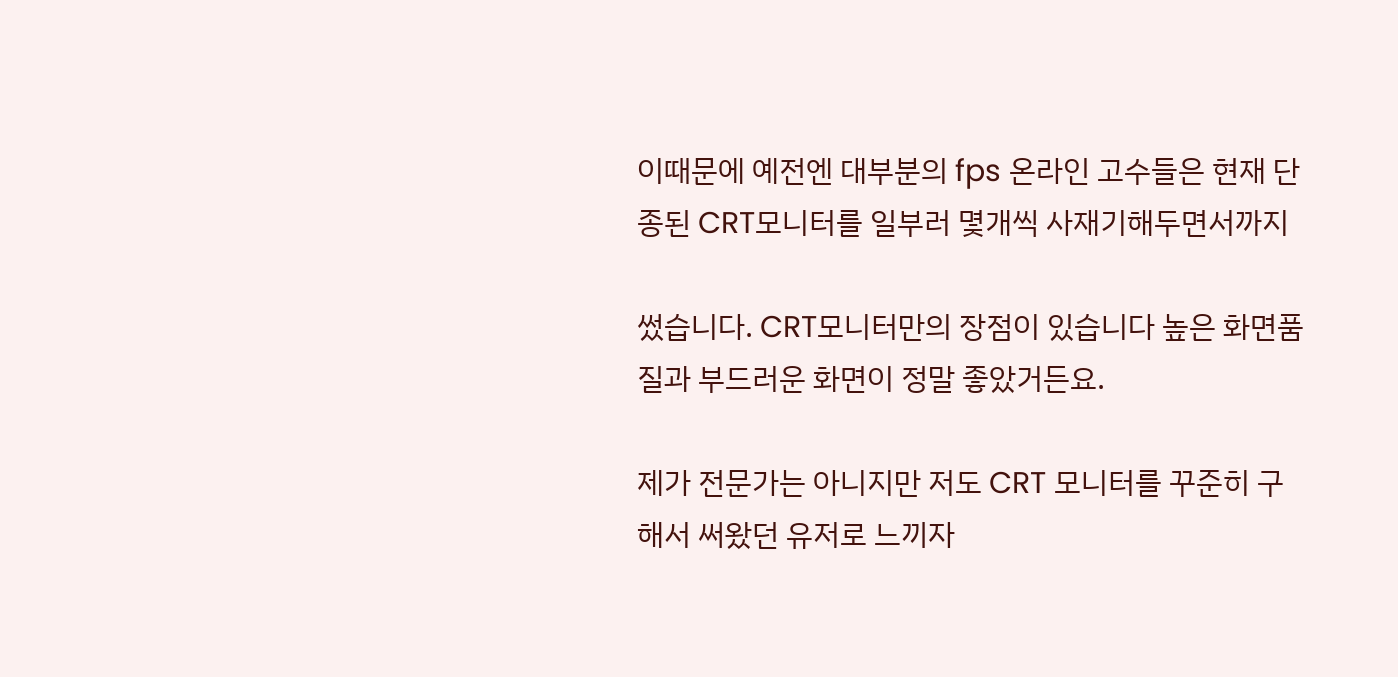이때문에 예전엔 대부분의 fps 온라인 고수들은 현재 단종된 CRT모니터를 일부러 몇개씩 사재기해두면서까지

썼습니다. CRT모니터만의 장점이 있습니다 높은 화면품질과 부드러운 화면이 정말 좋았거든요.

제가 전문가는 아니지만 저도 CRT 모니터를 꾸준히 구해서 써왔던 유저로 느끼자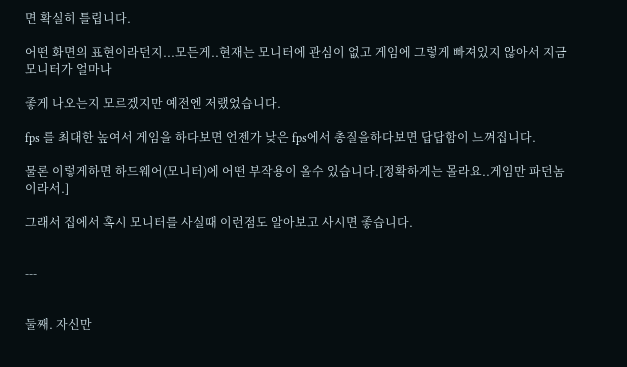면 확실히 틀립니다.

어떤 화면의 표현이라던지...모든게..현재는 모니터에 관심이 없고 게임에 그렇게 빠져있지 않아서 지금 모니터가 얼마나

좋게 나오는지 모르겠지만 예전엔 저랬었습니다.

fps 를 최대한 높여서 게임을 하다보면 언젠가 낮은 fps에서 총질을하다보면 답답함이 느껴집니다.

물론 이렇게하면 하드웨어(모니터)에 어떤 부작용이 올수 있습니다.[정확하게는 몰라요..게임만 파던놈이라서.]

그래서 집에서 혹시 모니터를 사실때 이런점도 알아보고 사시면 좋습니다.


---


둘째. 자신만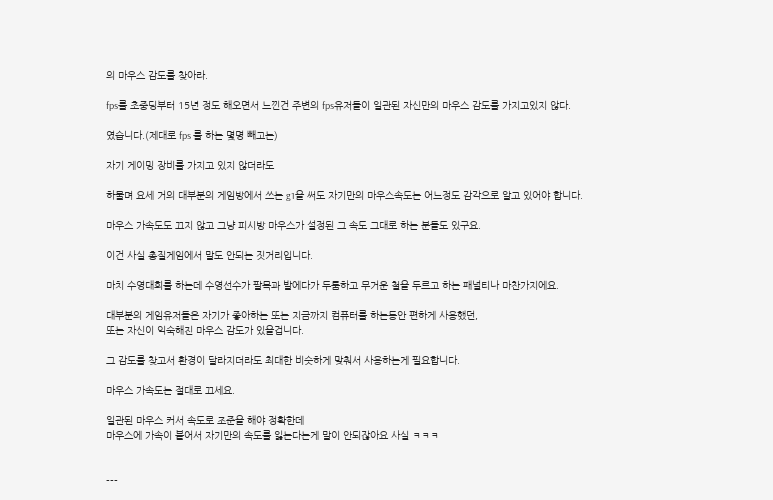의 마우스 감도를 찾아라.

fps를 초중딩부터 15년 정도 해오면서 느낀건 주변의 fps유저들이 일관된 자신만의 마우스 감도를 가지고있지 않다.

였습니다.(제대로 fps 를 하는 몇명 빼고는)

자기 게이밍 장비를 가지고 있지 않더라도

하물며 요세 거의 대부분의 게임방에서 쓰는 g1을 써도 자기만의 마우스속도는 어느정도 감각으로 알고 있어야 합니다.

마우스 가속도도 끄지 않고 그냥 피시방 마우스가 설정된 그 속도 그대로 하는 분들도 있구요.

이건 사실 총질게임에서 말도 안되는 짓거리입니다.

마치 수영대회를 하는데 수영선수가 팔목과 발에다가 두툼하고 무거운 철을 두르고 하는 패널티나 마찬가지에요.

대부분의 게임유저들은 자기가 좋아하는 또는 지금까지 컴퓨터를 하는동안 편하게 사용했던,
또는 자신이 익숙해진 마우스 감도가 있을겁니다.

그 감도를 찾고서 환경이 달라지더라도 최대한 비슷하게 맞춰서 사용하는게 필요합니다.

마우스 가속도는 절대로 끄세요.

일관된 마우스 커서 속도로 조준을 해야 정확한데
마우스에 가속이 붙어서 자기만의 속도를 잃는다는게 말이 안되잖아요 사실 ㅋㅋㅋ


---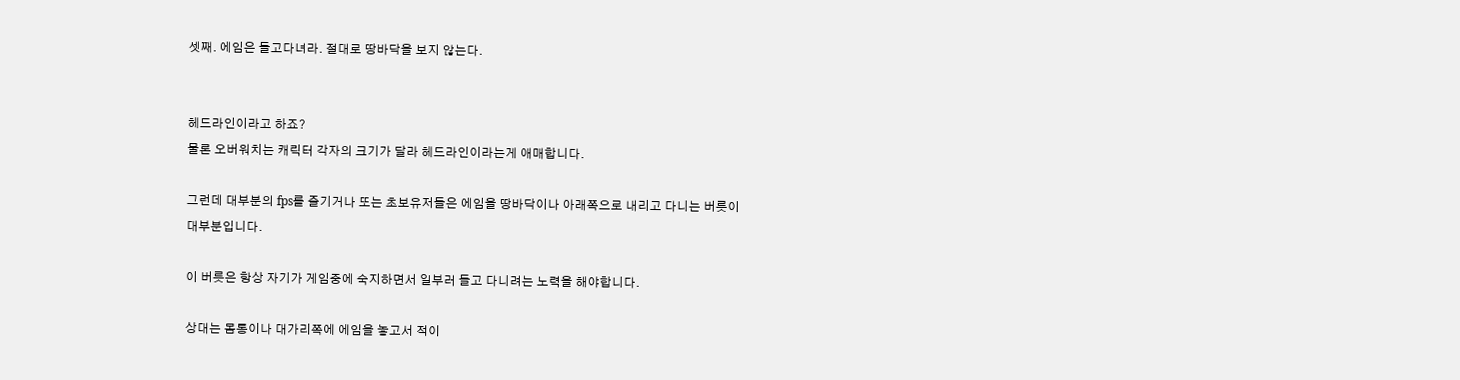셋째. 에임은 들고다녀라. 절대로 땅바닥을 보지 않는다.


헤드라인이라고 하죠?
물론 오버워치는 캐릭터 각자의 크기가 달라 헤드라인이라는게 애매합니다.

그런데 대부분의 fps를 즐기거나 또는 초보유저들은 에임을 땅바닥이나 아래쪽으로 내리고 다니는 버릇이
대부분입니다.

이 버릇은 항상 자기가 게임중에 숙지하면서 일부러 들고 다니려는 노력을 해야합니다.

상대는 몸통이나 대가리쪽에 에임을 놓고서 적이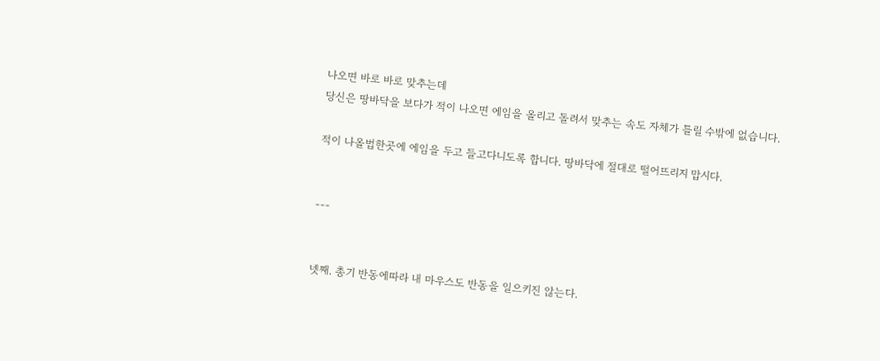나오면 바로 바로 맞추는데
당신은 땅바닥을 보다가 적이 나오면 에임을 올리고 돌려서 맞추는 속도 자체가 틀릴 수밖에 없습니다.

적이 나올법한곳에 에임을 두고 들고다니도록 합니다. 땅바닥에 절대로 떨어뜨리지 맙시다.


---


넷째. 총기 반동에따라 내 마우스도 반동을 일으키진 않는다.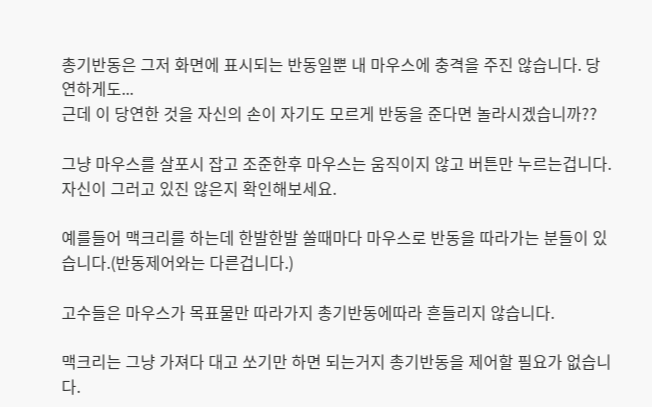총기반동은 그저 화면에 표시되는 반동일뿐 내 마우스에 충격을 주진 않습니다. 당연하게도...
근데 이 당연한 것을 자신의 손이 자기도 모르게 반동을 준다면 놀라시겠습니까??

그냥 마우스를 살포시 잡고 조준한후 마우스는 움직이지 않고 버튼만 누르는겁니다.
자신이 그러고 있진 않은지 확인해보세요.

예를들어 맥크리를 하는데 한발한발 쏠때마다 마우스로 반동을 따라가는 분들이 있습니다.(반동제어와는 다른겁니다.)

고수들은 마우스가 목표물만 따라가지 총기반동에따라 흔들리지 않습니다.

맥크리는 그냥 가져다 대고 쏘기만 하면 되는거지 총기반동을 제어할 필요가 없습니다.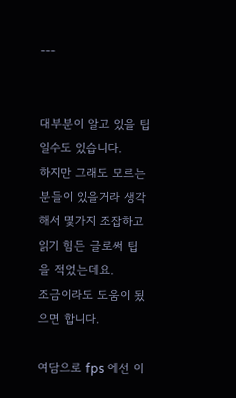---


대부분이 알고 있을 팁일수도 있습니다.
하지만 그래도 모르는 분들이 있을거라 생각해서 몇가지 조잡하고 읽기 힘든 글로써 팁을 적었는데요.
조금이라도 도움이 됬으면 합니다.

여담으로 fps 에선 이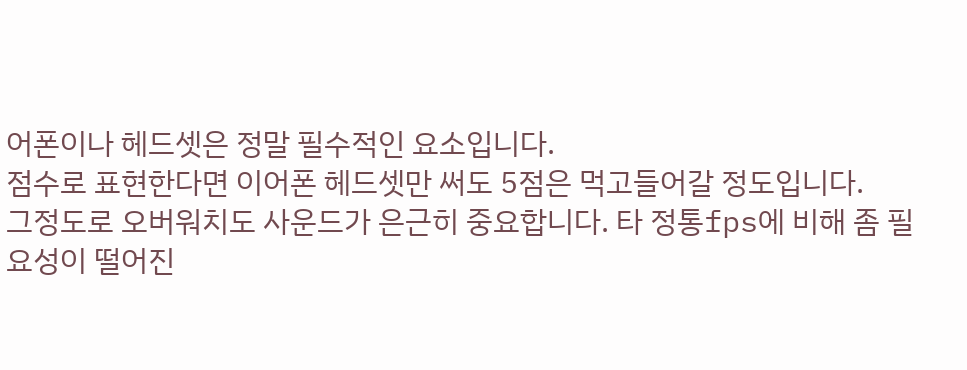어폰이나 헤드셋은 정말 필수적인 요소입니다.
점수로 표현한다면 이어폰 헤드셋만 써도 5점은 먹고들어갈 정도입니다.
그정도로 오버워치도 사운드가 은근히 중요합니다. 타 정통fps에 비해 좀 필요성이 떨어진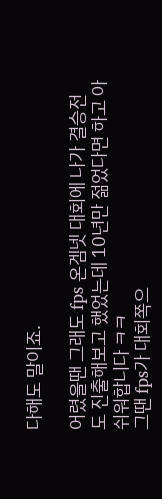다해도 말이죠.

어렸을땐 그래도 fps 온겜넷 대회에 나가 결승전도 진출해보고 했었는데 10년만 젊었다면 하고 아쉬워합니다 ㅋㅋ
그땐 fps가 대회쪽으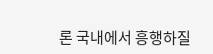론 국내에서 흥행하질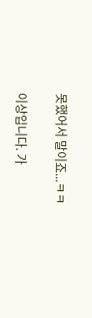못했어서 말이죠...ㅋㅋ

이상입니다. 가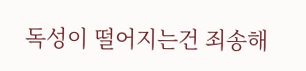독성이 떨어지는건 죄송해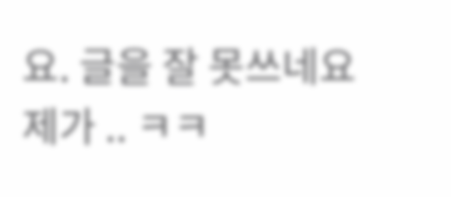요. 글을 잘 못쓰네요 제가 .. ㅋㅋ